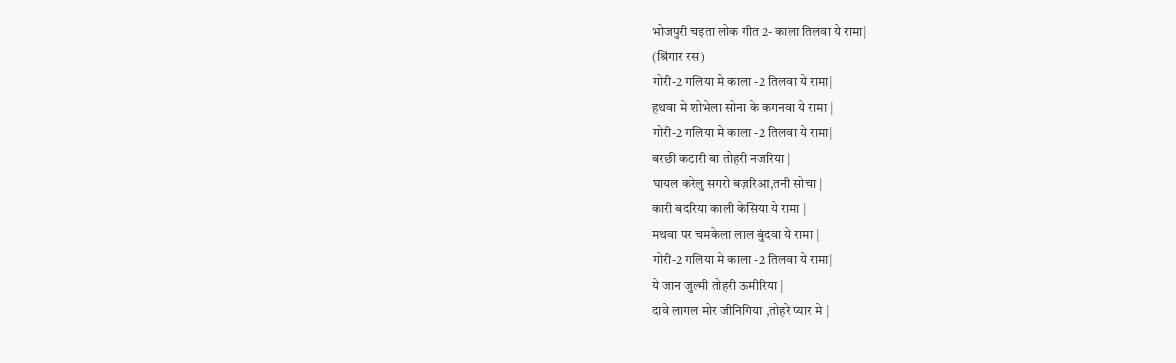भोजपुरी चइता लोक गीत 2- काला तिलवा ये रामा|
(श्रिंगार रस)
गोरी-2 गलिया मे काला -2 तिलवा ये रामा|
हथवा मे शोभेला सोना के कगनवा ये रामा |
गोरी-2 गलिया मे काला -2 तिलवा ये रामा|
बरछी कटारी बा तोहरी नजरिया |
घायल करेलु सगरो बज़रिआ,तनी सोचा |
कारी बदरिया काली केसिया ये रामा |
मथवा पर चमकेला लाल बुंदवा ये रामा |
गोरी-2 गलिया मे काला -2 तिलवा ये रामा|
ये जान जुल्मी तोहरी ऊमीरिया |
दावे लागल मोर जीनिगिया ,तोहरे प्यार मे |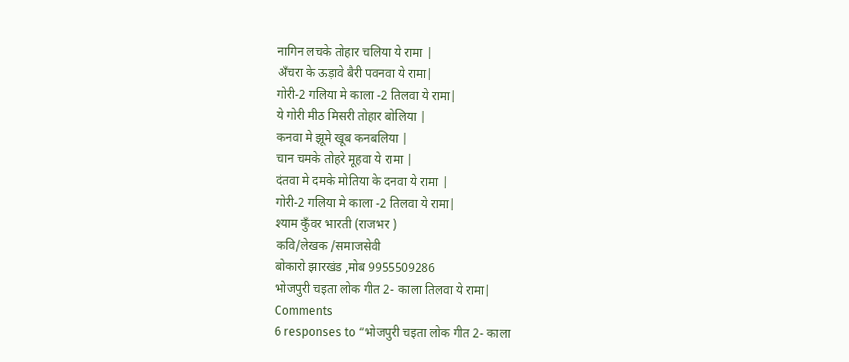नागिन लचके तोहार चलिया ये रामा |
अँचरा के ऊड़ावे बैरी पवनवा ये रामा|
गोरी-2 गलिया मे काला -2 तिलवा ये रामा|
ये गोरी मीठ मिसरी तोहार बोलिया |
कनवा मे झूमे खूब कनबलिया |
चान चमके तोहरे मूहवा ये रामा |
दंतवा मे दमके मोतिया के दनवा ये रामा |
गोरी-2 गलिया मे काला -2 तिलवा ये रामा|
श्याम कुँवर भारती (राजभर )
कवि/लेखक /समाजसेवी
बोकारो झारखंड ,मोब 9955509286
भोजपुरी चइता लोक गीत 2- काला तिलवा ये रामा|
Comments
6 responses to “भोजपुरी चइता लोक गीत 2- काला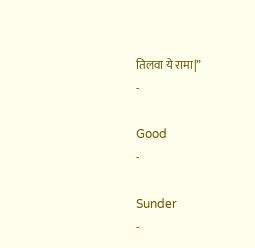तिलवा ये रामा|”
-

Good
-

Sunder
-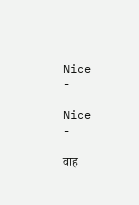Nice
-

Nice
-

वाह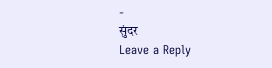-
सुंदर
Leave a Reply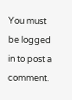You must be logged in to post a comment.